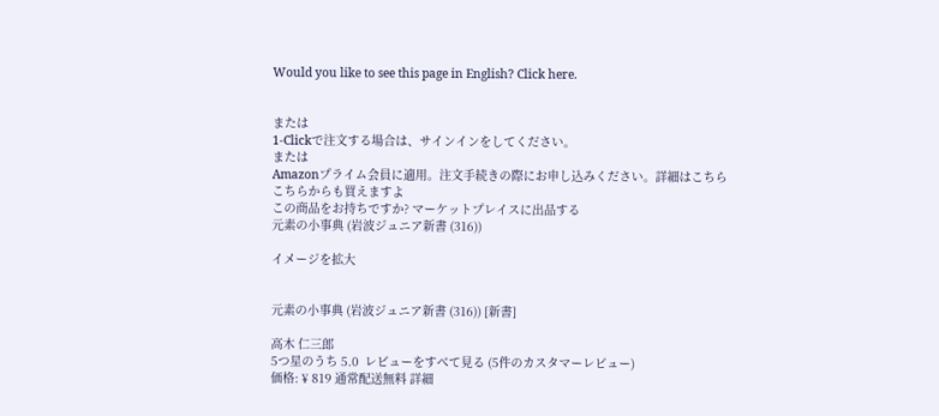Would you like to see this page in English? Click here.


または
1-Clickで注文する場合は、サインインをしてください。
または
Amazonプライム会員に適用。注文手続きの際にお申し込みください。詳細はこちら
こちらからも買えますよ
この商品をお持ちですか? マーケットプレイスに出品する
元素の小事典 (岩波ジュニア新書 (316))

イメージを拡大


元素の小事典 (岩波ジュニア新書 (316)) [新書]

高木 仁三郎
5つ星のうち 5.0  レビューをすべて見る (5件のカスタマーレビュー)
価格: ¥ 819 通常配送無料 詳細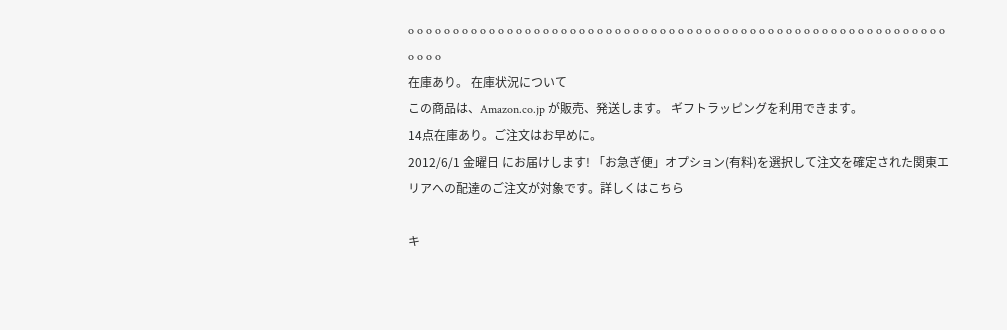o o o o o o o o o o o o o o o o o o o o o o o o o o o o o o o o o o o o o o o o o o o o o o o o o o o o o o o o o o o o o o o o
在庫あり。 在庫状況について
この商品は、Amazon.co.jp が販売、発送します。 ギフトラッピングを利用できます。
14点在庫あり。ご注文はお早めに。
2012/6/1 金曜日 にお届けします! 「お急ぎ便」オプション(有料)を選択して注文を確定された関東エリアへの配達のご注文が対象です。詳しくはこちら

キ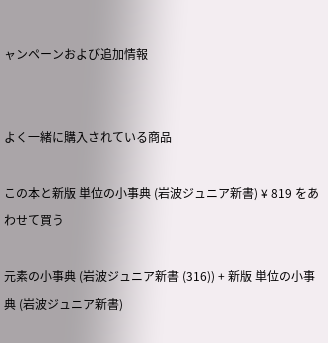ャンペーンおよび追加情報


よく一緒に購入されている商品

この本と新版 単位の小事典 (岩波ジュニア新書) ¥ 819 をあわせて買う

元素の小事典 (岩波ジュニア新書 (316)) + 新版 単位の小事典 (岩波ジュニア新書)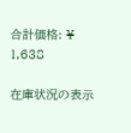合計価格: ¥ 1,638

在庫状況の表示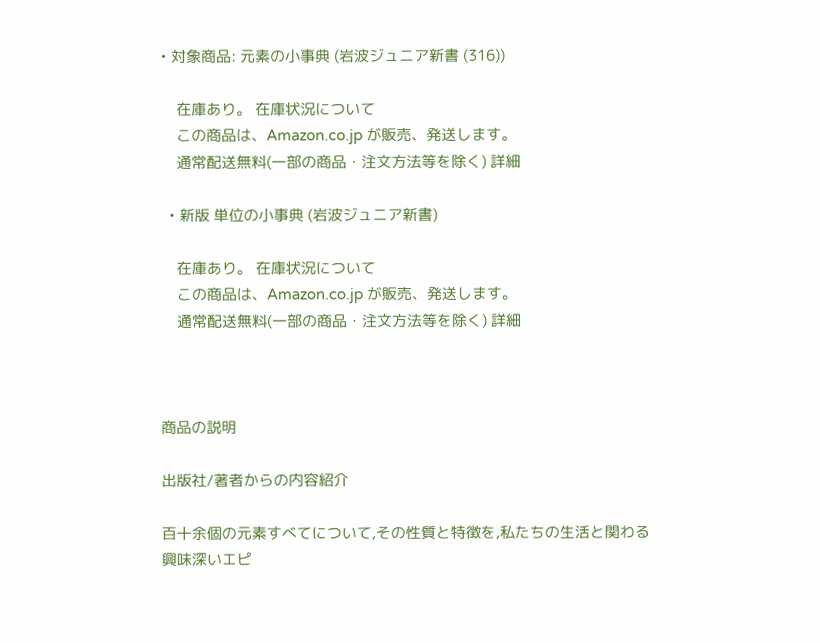• 対象商品: 元素の小事典 (岩波ジュニア新書 (316))

    在庫あり。 在庫状況について
    この商品は、Amazon.co.jp が販売、発送します。
    通常配送無料(一部の商品・注文方法等を除く) 詳細

  • 新版 単位の小事典 (岩波ジュニア新書)

    在庫あり。 在庫状況について
    この商品は、Amazon.co.jp が販売、発送します。
    通常配送無料(一部の商品・注文方法等を除く) 詳細



商品の説明

出版社/著者からの内容紹介

百十余個の元素すべてについて,その性質と特徴を,私たちの生活と関わる興味深いエピ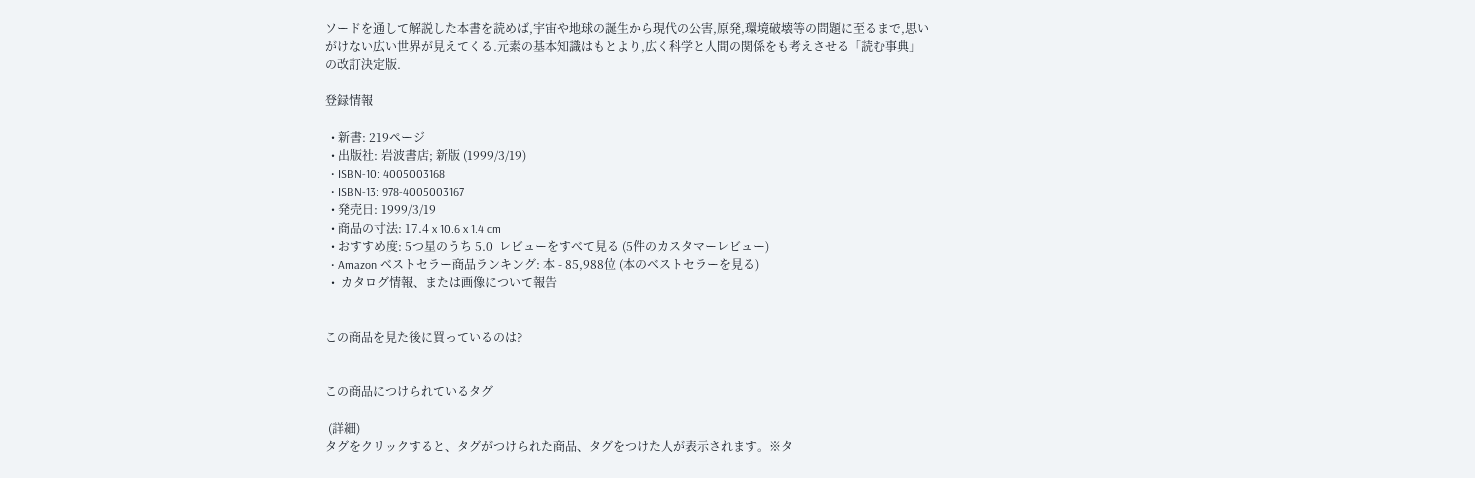ソードを通して解説した本書を読めば,宇宙や地球の誕生から現代の公害,原発,環境破壊等の問題に至るまで,思いがけない広い世界が見えてくる.元素の基本知識はもとより,広く科学と人間の関係をも考えさせる「読む事典」の改訂決定版.

登録情報

  • 新書: 219ページ
  • 出版社: 岩波書店; 新版 (1999/3/19)
  • ISBN-10: 4005003168
  • ISBN-13: 978-4005003167
  • 発売日: 1999/3/19
  • 商品の寸法: 17.4 x 10.6 x 1.4 cm
  • おすすめ度: 5つ星のうち 5.0  レビューをすべて見る (5件のカスタマーレビュー)
  • Amazon ベストセラー商品ランキング: 本 - 85,988位 (本のベストセラーを見る)
  •  カタログ情報、または画像について報告


この商品を見た後に買っているのは?


この商品につけられているタグ

 (詳細)
タグをクリックすると、タグがつけられた商品、タグをつけた人が表示されます。※タ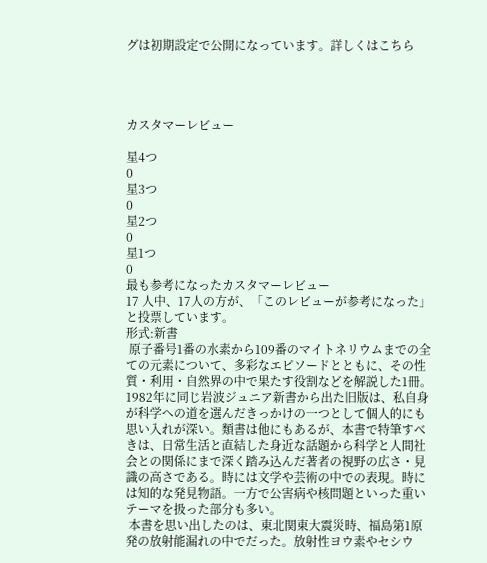グは初期設定で公開になっています。詳しくはこちら




カスタマーレビュー

星4つ
0
星3つ
0
星2つ
0
星1つ
0
最も参考になったカスタマーレビュー
17 人中、17人の方が、「このレビューが参考になった」と投票しています。
形式:新書
 原子番号1番の水素から109番のマイトネリウムまでの全ての元素について、多彩なエピソードとともに、その性質・利用・自然界の中で果たす役割などを解説した1冊。1982年に同じ岩波ジュニア新書から出た旧版は、私自身が科学への道を選んだきっかけの一つとして個人的にも思い入れが深い。類書は他にもあるが、本書で特筆すべきは、日常生活と直結した身近な話題から科学と人間社会との関係にまで深く踏み込んだ著者の視野の広さ・見識の高さである。時には文学や芸術の中での表現。時には知的な発見物語。一方で公害病や核問題といった重いテーマを扱った部分も多い。
 本書を思い出したのは、東北関東大震災時、福島第1原発の放射能漏れの中でだった。放射性ヨウ素やセシウ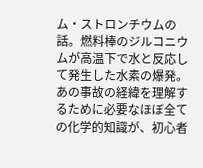ム・ストロンチウムの話。燃料棒のジルコニウムが高温下で水と反応して発生した水素の爆発。あの事故の経緯を理解するために必要なほぼ全ての化学的知識が、初心者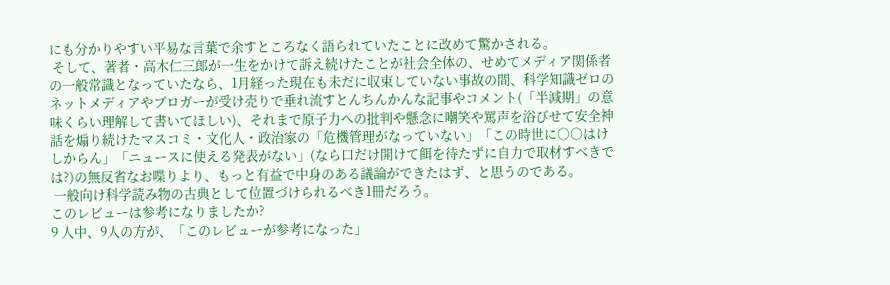にも分かりやすい平易な言葉で余すところなく語られていたことに改めて驚かされる。
 そして、著者・高木仁三郎が一生をかけて訴え続けたことが社会全体の、せめてメディア関係者の一般常識となっていたなら、1月経った現在も未だに収束していない事故の間、科学知識ゼロのネットメディアやブロガーが受け売りで垂れ流すとんちんかんな記事やコメント(「半減期」の意味くらい理解して書いてほしい)、それまで原子力への批判や懸念に嘲笑や罵声を浴びせて安全神話を煽り続けたマスコミ・文化人・政治家の「危機管理がなっていない」「この時世に○○はけしからん」「ニュースに使える発表がない」(なら口だけ開けて餌を待たずに自力で取材すべきでは?)の無反省なお喋りより、もっと有益で中身のある議論ができたはず、と思うのである。
 一般向け科学読み物の古典として位置づけられるべき1冊だろう。
このレビューは参考になりましたか?
9 人中、9人の方が、「このレビューが参考になった」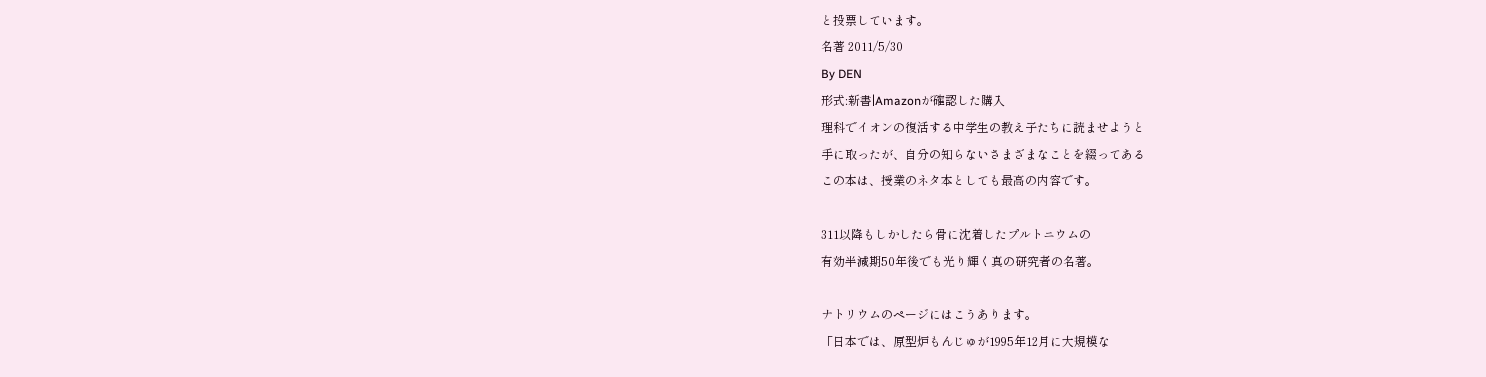と投票しています。
名著 2011/5/30
By DEN
形式:新書|Amazonが確認した購入
理科でイオンの復活する中学生の教え子たちに読ませようと
手に取ったが、自分の知らないさまざまなことを綴ってある
この本は、授業のネタ本としても最高の内容です。

311以降もしかしたら骨に沈着したプルトニウムの
有効半減期50年後でも光り輝く真の研究者の名著。

ナトリウムのページにはこうあります。
「日本では、原型炉もんじゅが1995年12月に大規模な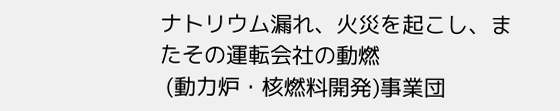ナトリウム漏れ、火災を起こし、またその運転会社の動燃
 (動力炉・核燃料開発)事業団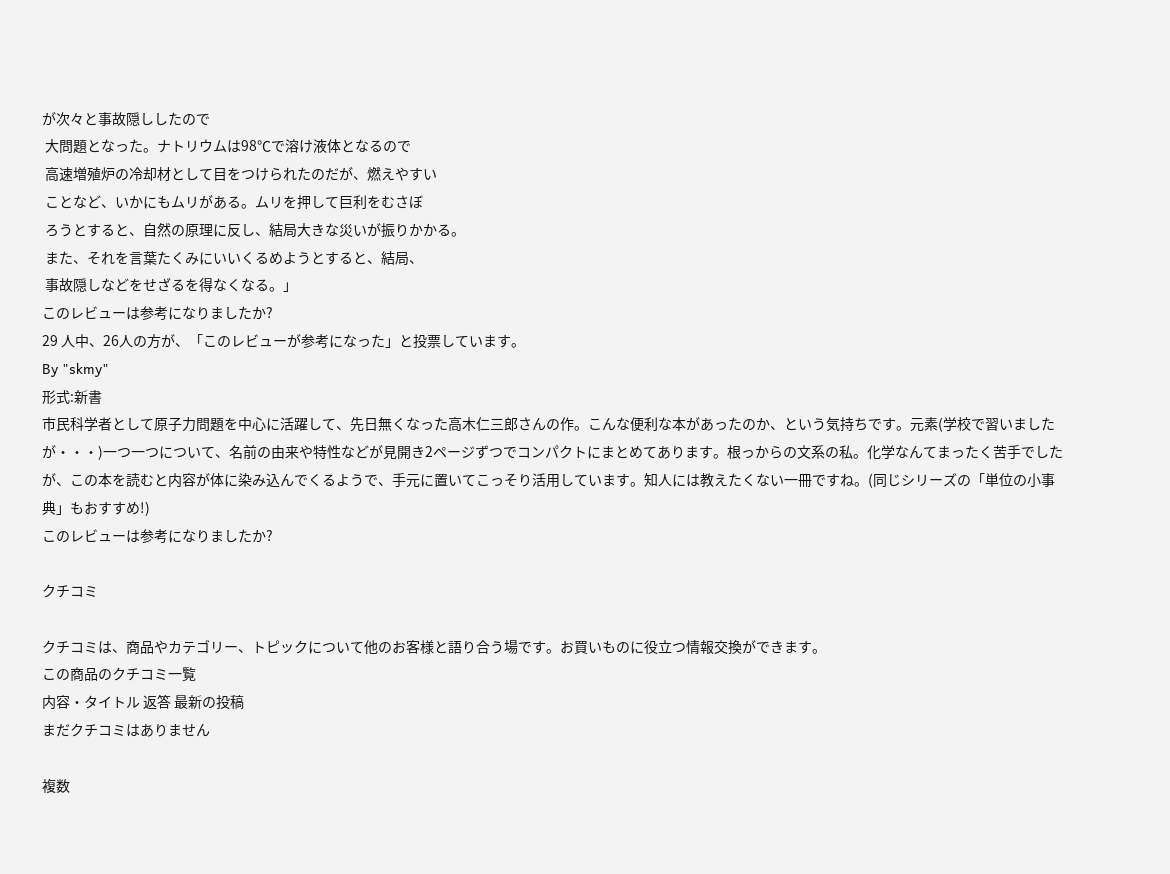が次々と事故隠ししたので
 大問題となった。ナトリウムは98℃で溶け液体となるので
 高速増殖炉の冷却材として目をつけられたのだが、燃えやすい
 ことなど、いかにもムリがある。ムリを押して巨利をむさぼ
 ろうとすると、自然の原理に反し、結局大きな災いが振りかかる。
 また、それを言葉たくみにいいくるめようとすると、結局、
 事故隠しなどをせざるを得なくなる。」
このレビューは参考になりましたか?
29 人中、26人の方が、「このレビューが参考になった」と投票しています。
By "skmy"
形式:新書
市民科学者として原子力問題を中心に活躍して、先日無くなった高木仁三郎さんの作。こんな便利な本があったのか、という気持ちです。元素(学校で習いましたが・・・)一つ一つについて、名前の由来や特性などが見開き2ページずつでコンパクトにまとめてあります。根っからの文系の私。化学なんてまったく苦手でしたが、この本を読むと内容が体に染み込んでくるようで、手元に置いてこっそり活用しています。知人には教えたくない一冊ですね。(同じシリーズの「単位の小事典」もおすすめ!)
このレビューは参考になりましたか?

クチコミ

クチコミは、商品やカテゴリー、トピックについて他のお客様と語り合う場です。お買いものに役立つ情報交換ができます。
この商品のクチコミ一覧
内容・タイトル 返答 最新の投稿
まだクチコミはありません

複数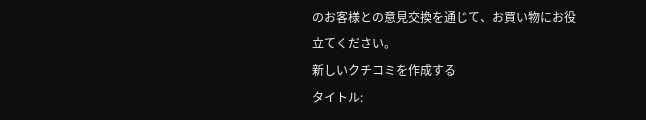のお客様との意見交換を通じて、お買い物にお役立てください。
新しいクチコミを作成する
タイトル: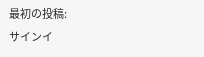最初の投稿:
サインイ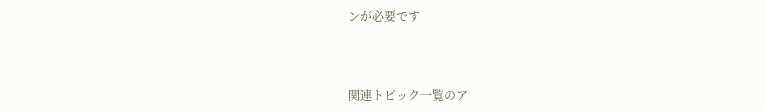ンが必要です



関連トピック一覧のア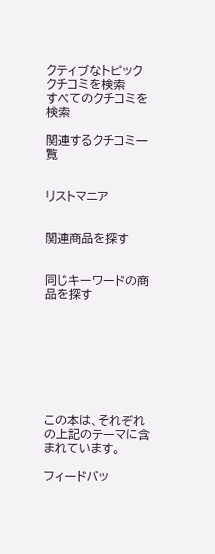クティブなトピック
クチコミを検索
すべてのクチコミを検索

関連するクチコミ一覧


リストマニア


関連商品を探す


同じキーワードの商品を探す








この本は、それぞれの上記のテーマに含まれています。

フィードバッ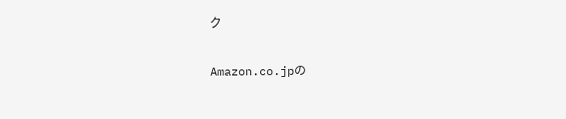ク


Amazon.co.jpの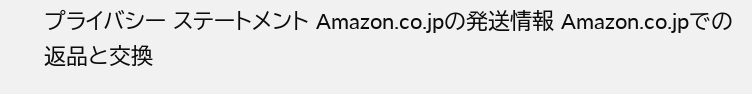プライバシー ステートメント Amazon.co.jpの発送情報 Amazon.co.jpでの返品と交換